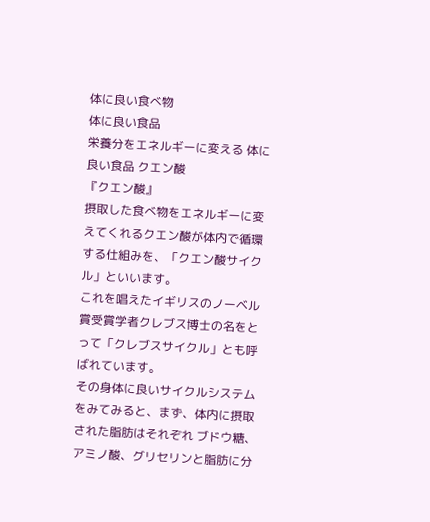体に良い食べ物
体に良い食品
栄養分をエネルギーに変える 体に良い食品 クエン酸
『クエン酸』
摂取した食べ物をエネルギーに変えてくれるクエン酸が体内で循環する仕組みを、「クエン酸サイクル」といいます。
これを唱えたイギリスのノーベル賞受賞学者クレブス博士の名をとって「クレブスサイクル」とも呼ばれています。
その身体に良いサイクルシステムをみてみると、まず、体内に摂取された脂肪はそれぞれ ブドウ糖、アミノ酸、グリセリンと脂肪に分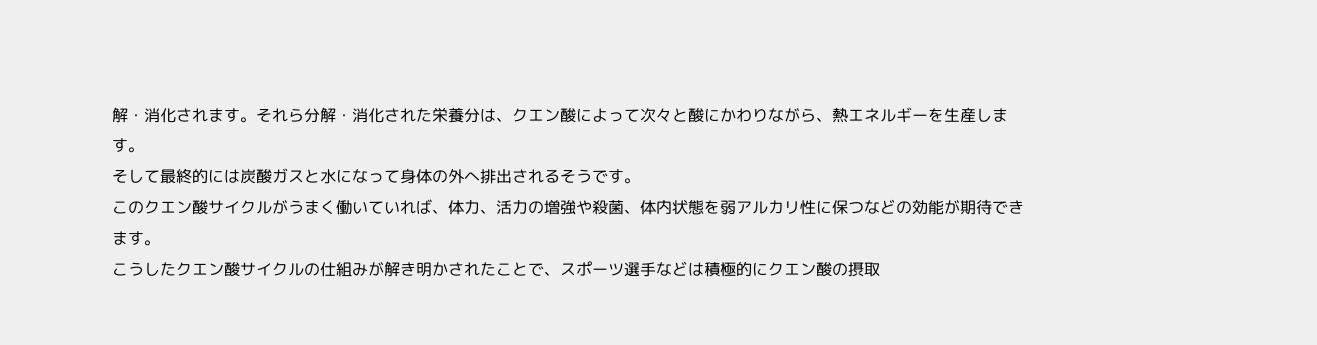解・消化されます。それら分解・消化された栄養分は、クエン酸によって次々と酸にかわりながら、熱エネルギーを生産します。
そして最終的には炭酸ガスと水になって身体の外へ排出されるそうです。
このクエン酸サイクルがうまく働いていれば、体力、活力の増強や殺菌、体内状態を弱アルカリ性に保つなどの効能が期待できます。
こうしたクエン酸サイクルの仕組みが解き明かされたことで、スポーツ選手などは積極的にクエン酸の摂取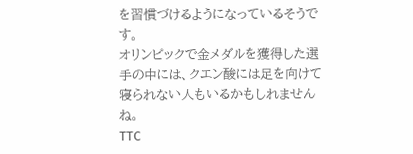を習慣づけるようになっているそうです。
オリンピックで金メダルを獲得した選手の中には、クエン酸には足を向けて寝られない人もいるかもしれませんね。
TTC